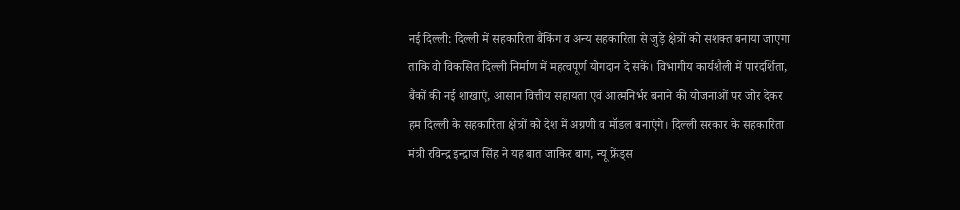नई दिल्ली: दिल्ली में सहकारिता बैंकिंग व अन्य सहकारिता से जुड़े क्षेत्रों को सशक्त बनाया जाएगा ताकि वो विकसित दिल्ली निर्माण में महत्वपूर्ण योगदान दे सकें। विभागीय कार्यशैली में पारदर्शिता, बैंकों की नई शाखाएं, आसान वित्तीय सहायता एवं आत्मनिर्भर बनाने की योजनाओं पर जोर देकर हम दिल्ली के सहकारिता क्षेत्रों को देश में अग्रणी व मॉडल बनाएंगे। दिल्ली सरकार के सहकारिता मंत्री रविन्द्र इन्द्राज सिंह ने यह बात जाकिर बाग, न्यू फ्रेंड्स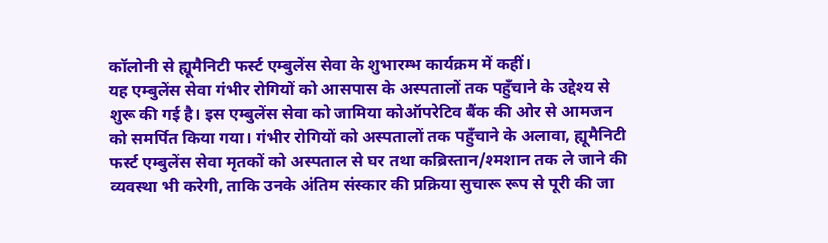कॉलोनी से ह्यूमैनिटी फर्स्ट एम्बुलेंस सेवा के शुभारम्भ कार्यक्रम में कहीं।
यह एम्बुलेंस सेवा गंभीर रोगियों को आसपास के अस्पतालों तक पहुँचाने के उद्देश्य से शुरू की गई है। इस एम्बुलेंस सेवा को जामिया कोऑपरेटिव बैंक की ओर से आमजन को समर्पित किया गया। गंभीर रोगियों को अस्पतालों तक पहुँचाने के अलावा, ह्यूमैनिटी फर्स्ट एम्बुलेंस सेवा मृतकों को अस्पताल से घर तथा कब्रिस्तान/श्मशान तक ले जाने की व्यवस्था भी करेगी, ताकि उनके अंतिम संस्कार की प्रक्रिया सुचारू रूप से पूरी की जा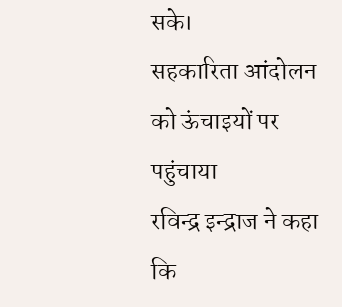सके।
सहकारिता आंदोलन को ऊंचाइयों पर पहुंचाया
रविन्द्र इन्द्राज ने कहा कि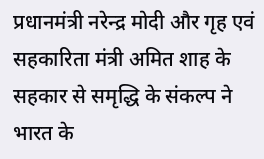प्रधानमंत्री नरेन्द्र मोदी और गृह एवं सहकारिता मंत्री अमित शाह के सहकार से समृद्धि के संकल्प ने भारत के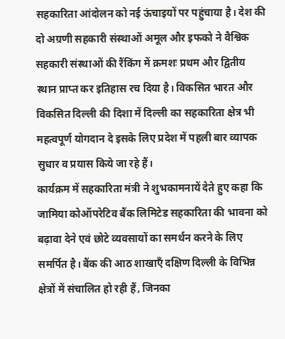सहकारिता आंदोलन को नई ऊंचाइयों पर पहुंचाया है। देश की दो अग्रणी सहकारी संस्थाओं अमूल और इफको ने वैश्विक सहकारी संस्थाओं की रैंकिंग में क्रमशः प्रथम और द्वितीय स्थान प्राप्त कर इतिहास रच दिया है। विकसित भारत और विकसित दिल्ली की दिशा में दिल्ली का सहकारिता क्षेत्र भी महत्वपूर्ण योगदान दे इसके लिए प्रदेश में पहली बार व्यापक सुधार व प्रयास किये जा रहे हैं।
कार्यक्रम में सहकारिता मंत्री ने शुभकामनायें देते हुए कहा कि जामिया कोऑपरेटिव बैंक लिमिटेड सहकारिता की भावना को बढ़ावा देने एवं छोटे व्यवसायों का समर्थन करने के लिए समर्पित है। बैंक की आठ शाखाएँ दक्षिण दिल्ली के विभिन्न क्षेत्रों में संचालित हो रही हैं, जिनका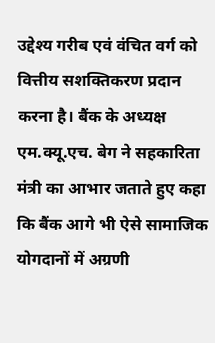उद्देश्य गरीब एवं वंचित वर्ग को वित्तीय सशक्तिकरण प्रदान करना है। बैंक के अध्यक्ष एम.क्यू.एच. बेग ने सहकारिता मंत्री का आभार जताते हुए कहा कि बैंक आगे भी ऐसे सामाजिक योगदानों में अग्रणी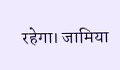रहेगा। जामिया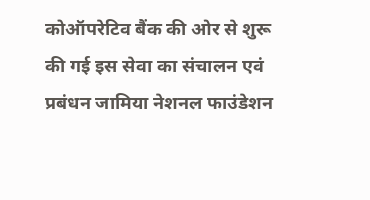कोऑपरेटिव बैंक की ओर से शुरू की गई इस सेवा का संचालन एवं प्रबंधन जामिया नेशनल फाउंडेशन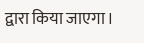द्वारा किया जाएगा।